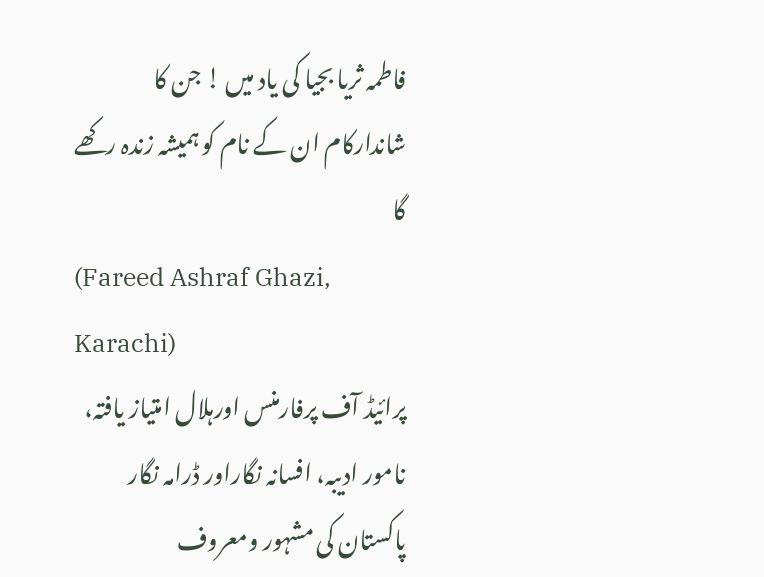فاطمہ ثریا بجیا کی یاد میں ! جن کا شاندارکام ان کے نام کو ہمیشہ زندہ رکھے گا
(Fareed Ashraf Ghazi, Karachi)
پرائیڈ آف پرفارمنس اورہلال امتیاز یافتہ،
نامور ادیبہ، افسانہ نگاراور ڈرامہ نگار
پاکستان کی مشہور ومعروف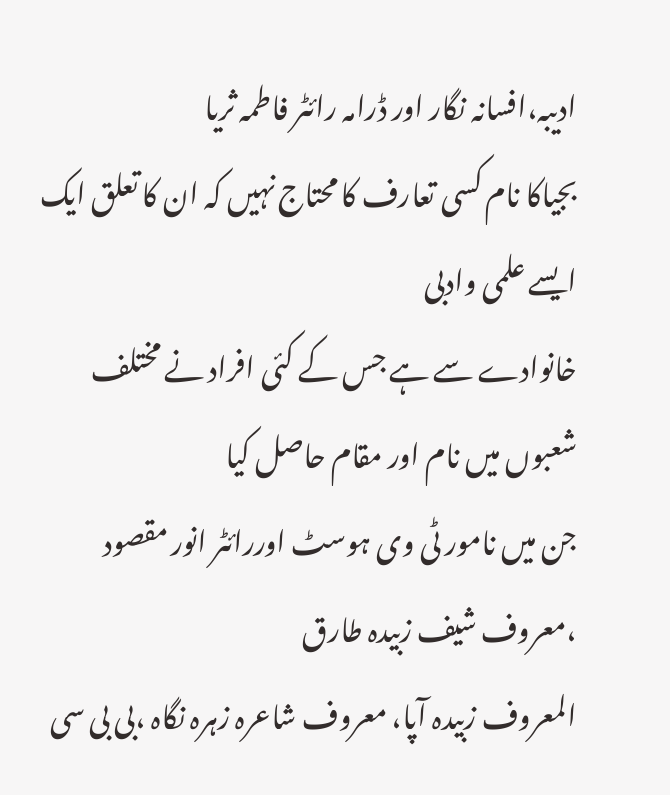ادیبہ،افسانہ نگار اور ڈرامہ رائٹر فاطمہ ثریا
بجیاکا نام کسی تعارف کا محتاج نہیں کہ ان کا تعلق ایک ایسے علمی وادبی
خانوادے سے ہے جس کے کئی افراد نے مختلف شعبوں میں نام اور مقام حاصل کیا
جن میں نامور ٹی وی ہوسٹ اوررائٹر انور مقصود ،معروف شیف زبیدہ طارق
المعروف زبیدہ آپا، معروف شاعرہ زہرہ نگاہ ،بی بی سی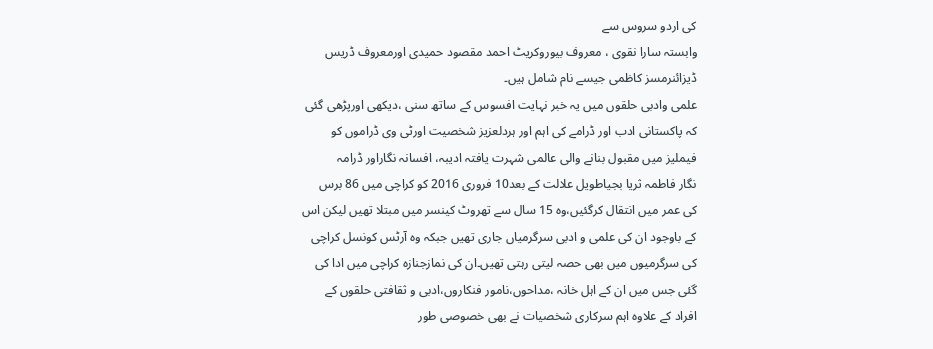کی اردو سروس سے
وابستہ سارا نقوی ، معروف بیوروکریٹ احمد مقصود حمیدی اورمعروف ڈریس
ڈیزائنرمسز کاظمی جیسے نام شامل ہیں۔
علمی وادبی حلقوں میں یہ خبر نہایت افسوس کے ساتھ سنی ،دیکھی اورپڑھی گئی
کہ پاکستانی ادب اور ڈرامے کی اہم اور ہردلعزیز شخصیت اورٹی وی ڈراموں کو
فیملیز میں مقبول بنانے والی عالمی شہرت یافتہ ادیبہ، افسانہ نگاراور ڈرامہ
نگار فاطمہ ثریا بجیاطویل علالت کے بعد10 فروری 2016 کو کراچی میں 86 برس
کی عمر میں انتقال کرگئیں،وہ 15 سال سے تھروٹ کینسر میں مبتلا تھیں لیکن اس
کے باوجود ان کی علمی و ادبی سرگرمیاں جاری تھیں جبکہ وہ آرٹس کونسل کراچی
کی سرگرمیوں میں بھی حصہ لیتی رہتی تھیں۔ان کی نمازجنازہ کراچی میں ادا کی
گئی جس میں ان کے اہل خانہ ،مداحوں،نامور فنکاروں،ادبی و ثقافتی حلقوں کے
افراد کے علاوہ اہم سرکاری شخصیات نے بھی خصوصی طور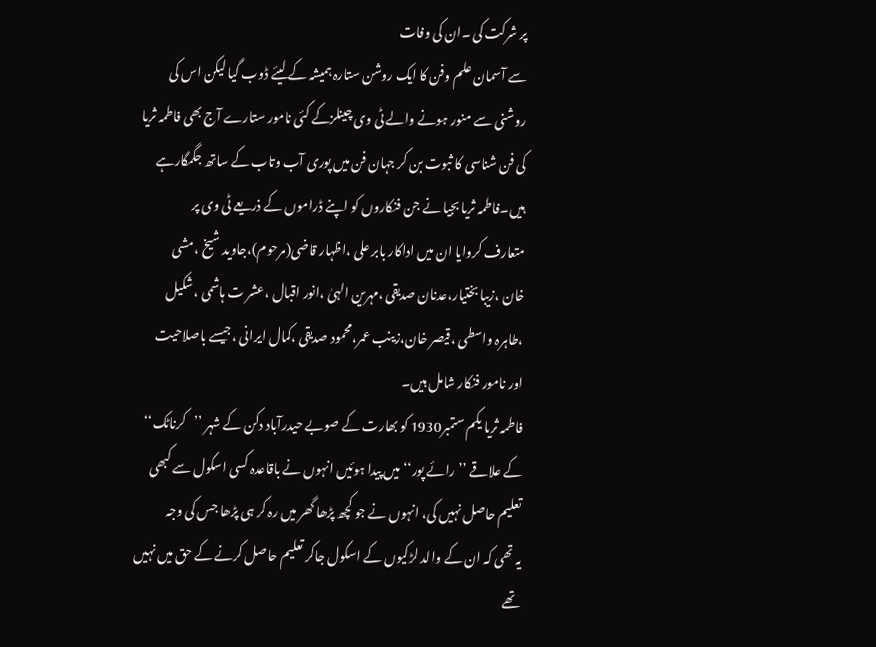پر شرکت کی ۔ان کی وفات
سے آسمان علم وفن کا ایک روشن ستارہ ہمیشہ کے لیئے ڈوب گیا لیکن اس کی
روشنی سے منور ہونے والے ٹی وی چینلزکے کئی نامور ستارے آج بھی فاطمہ ثریا
کی فن شناسی کا ثبوت بن کر جہان فن میں پوری آب وتاب کے ساتھ جگمگارہے
ہیں۔فاطمہ ثریا بجیا نے جن فنکاروں کو اپنے ڈراموں کے ذریعے ٹی وی پر
متعارف کروایا ان میں اداکار بابر علی ،اظہار قاضی(مرحوم)،جاوید شیخ ،مشی
خان ،زیبا بختیار،عدنان صدیقی ،مہرین الہیٰ ،انور اقبال ،عشر ت ہاشمی ،شکیل
،طاہرہ واسطی ،قیصر خان،زینب عمر،محمود صدیقی ،کمال ایرانی ،جیسے باصلاحیت
اور نامور فنکار شامل ہیں۔
فاطمہ ثریا یکم ستمبر1930 کو بھارت کے صوبے حیدرآباد دکن کے شہر ’’کرناٹک‘‘
کے علاقے ’’ رائے پور‘‘میں پیدا ہوئیں انہوں نے باقاعدہ کسی اسکول سے کبھی
تعلیم حاصل نہیں کی، انہوں نے جو کچھ پڑھا گھر میں رہ کر ہی پڑھا جس کی وجہ
یہ تھی کہ ان کے والد لڑکیوں کے اسکول جاکر تعلیم حاصل کرنے کے حق میں نہیں
تھے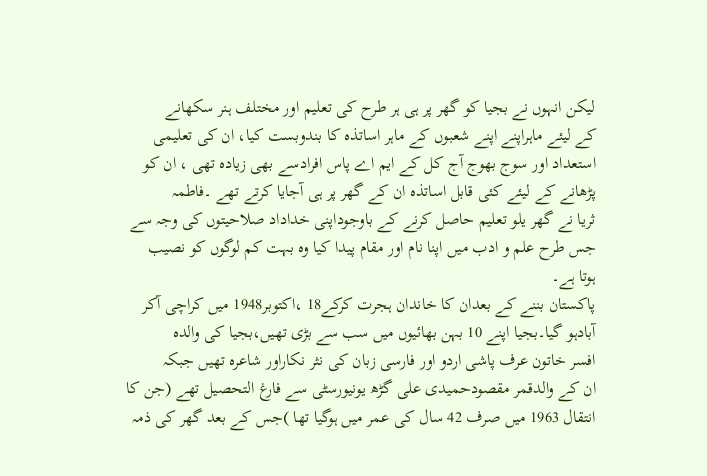لیکن انہوں نے بجیا کو گھر پر ہی ہر طرح کی تعلیم اور مختلف ہنر سکھانے
کے لیئے ماہراپنے اپنے شعبوں کے ماہر اساتذہ کا بندوبست کیا، ان کی تعلیمی
استعداد اور سوج بھوج آج کل کے ایم اے پاس افرادسے بھی زیادہ تھی ، ان کو
پڑھانے کے لیئے کئی قابل اساتذہ ان کے گھر پر ہی آجایا کرتے تھے ۔فاطمہ
ثریا نے گھر یلو تعلیم حاصل کرنے کے باوجوداپنی خداداد صلاحیتوں کی وجہ سے
جس طرح علم و ادب میں اپنا نام اور مقام پیدا کیا وہ بہت کم لوگوں کو نصیب
ہوتا ہے۔
پاکستان بننے کے بعدان کا خاندان ہجرت کرکے18 ،اکتوبر1948 میں کراچی آکر
آبادہو گیا۔بجیا اپنے 10 بہن بھائیوں میں سب سے بڑی تھیں،بجیا کی والدہ
افسر خاتون عرف پاشی اردو اور فارسی زبان کی نثر نکاراور شاعرہ تھیں جبکہ
ان کے والدقمر مقصودحمیدی علی گڑھ یونیورسٹی سے فارغ التحصیل تھے (جن کا
انتقال 1963 میں صرف 42 سال کی عمر میں ہوگیا تھا )جس کے بعد گھر کی ذمہ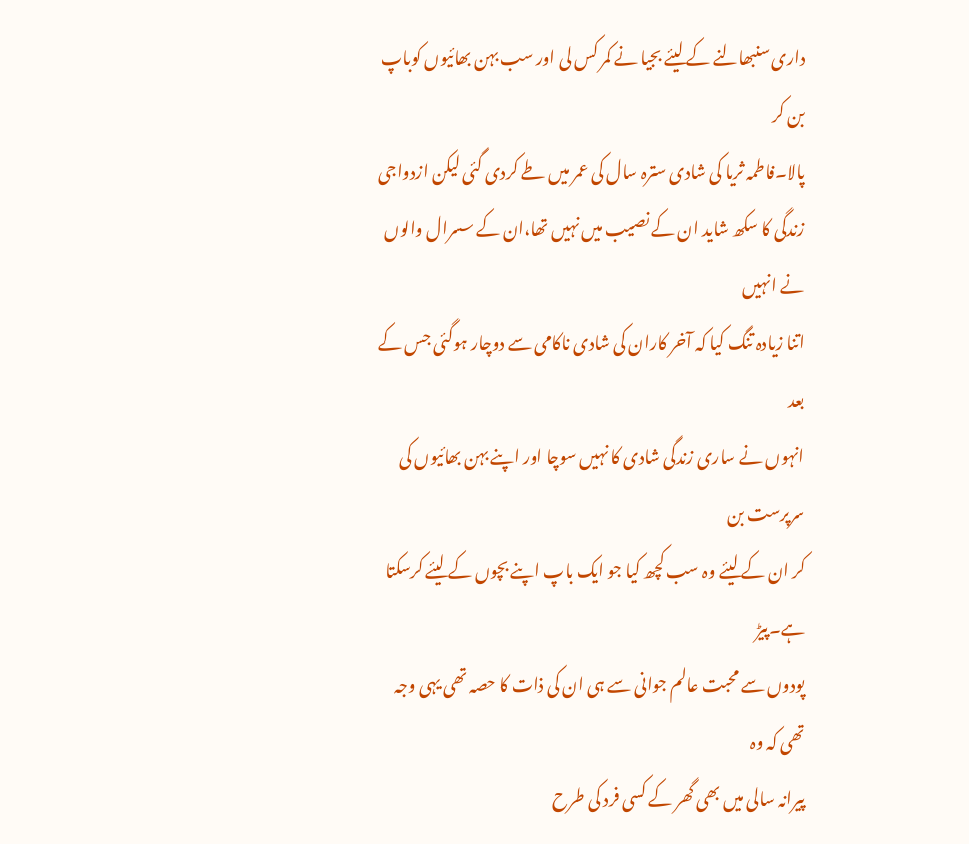داری سنبھالنے کے لیئے بجیا نے کمر کس لی اور سب بہن بھائیوں کوباپ بن کر
پالا۔فاطمہ ثریا کی شادی سترہ سال کی عمر میں طے کردی گئی لیکن ازدواجی
زندگی کا سکھ شاید ان کے نصیب میں نہیں تھا،ان کے سسرال والوں نے انہیں
اتنا زیادہ تنگ کیا کہ آخر کاران کی شادی ناکامی سے دوچار ہوگئی جس کے بعد
انہوں نے ساری زندگی شادی کا نہیں سوچا اور اپنے بہن بھائیوں کی سرپرست بن
کر ان کے لیئے وہ سب کچھ کیا جو ایک باپ اپنے بچوں کے لیئے کرسکتا ہے۔پیڑ
پودوں سے محبت عالم جوانی سے ہی ان کی ذات کا حصہ تھی یہی وجہ تھی کہ وہ
پیرانہ سالی میں بھی گھر کے کسی فرد کی طرح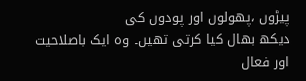پیڑوں ،پھولوں اور پودوں کی
دیکھ بھال کیا کرتی تھیں۔ وہ ایک باصلاحیت اور فعال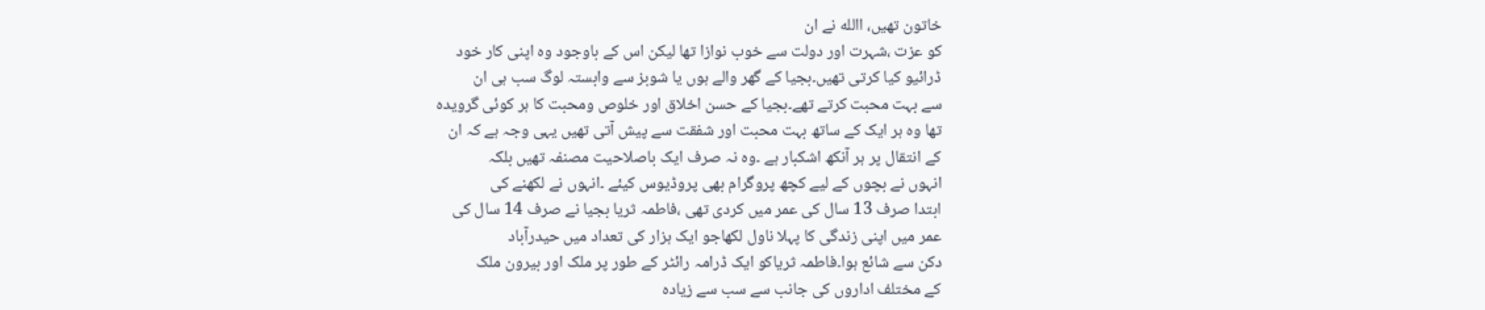خاتون تھیں، االله نے ان
کو عزت ،شہرت اور دولت سے خوب نوازا تھا لیکن اس کے باوجود وہ اپنی کار خود
ڈرائیو کیا کرتی تھیں۔بجیا کے گھر والے ہوں یا شوبز سے وابستہ لوگ سب ہی ان
سے بہت محبت کرتے تھے۔بجیا کے حسن اخلاق اور خلوص ومحبت کا ہر کوئی گرویدہ
تھا وہ ہر ایک کے ساتھ بہت محبت اور شفقت سے پیش آتی تھیں یہی وجہ ہے کہ ان
کے انتقال پر ہر آنکھ اشکبار ہے ۔وہ نہ صرف ایک باصلاحیت مصنفہ تھیں بلکہ
انہوں نے بچوں کے لیے کچھ پروگرام بھی پروڈیوس کیئے ۔انہوں نے لکھنے کی
ابتدا صرف 13 سال کی عمر میں کردی تھی ،فاطمہ ثریا بجیا نے صرف 14 سال کی
عمر میں اپنی زندگی کا پہلا ناول لکھاجو ایک ہزار کی تعداد میں حیدرآباد
دکن سے شائع ہوا۔فاطمہ ثریاکو ایک ڈرامہ رائٹر کے طور پر ملک اور بیرون ملک
کے مختلف اداروں کی جانب سے سب سے زیادہ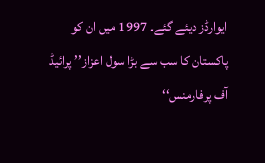ایوارڈز دیئے گئے۔ 1997 میں ان کو
پاکستان کا سب سے بڑا سول اعزاز’’ پرائیڈ آف پرفارمنس‘‘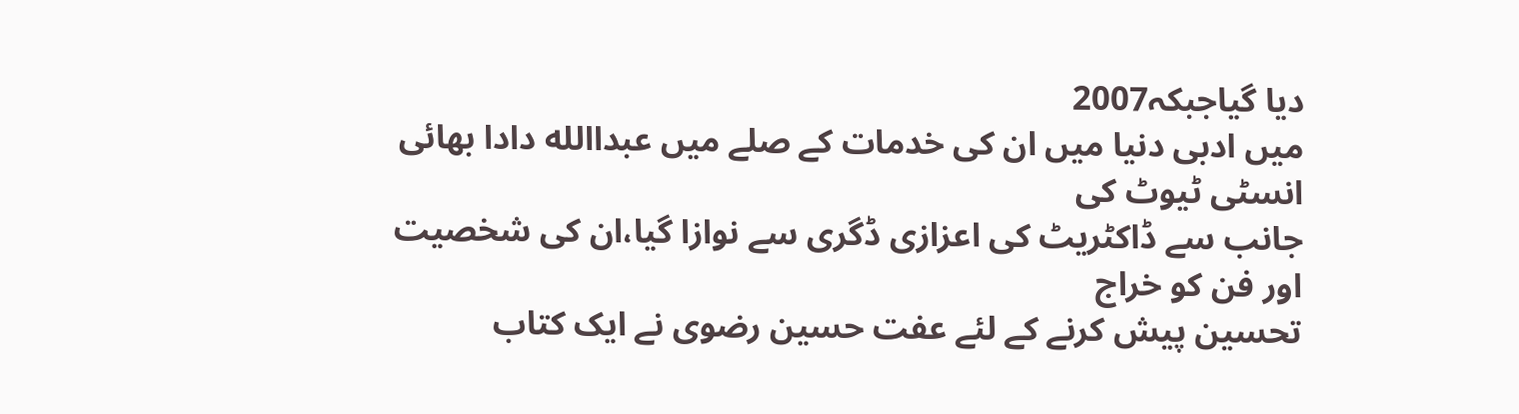دیا گیاجبکہ2007
میں ادبی دنیا میں ان کی خدمات کے صلے میں عبداالله دادا بھائی انسٹی ٹیوٹ کی
جانب سے ڈاکٹریٹ کی اعزازی ڈگری سے نوازا گیا،ان کی شخصیت اور فن کو خراج
تحسین پیش کرنے کے لئے عفت حسین رضوی نے ایک کتاب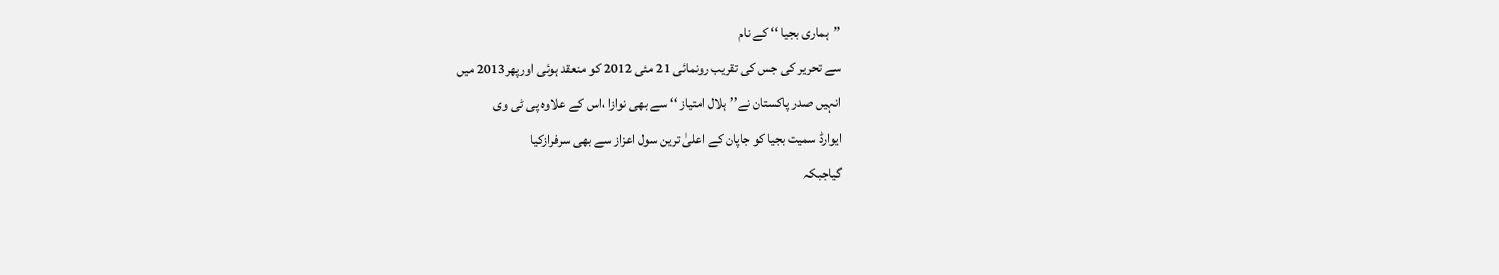’’ہماری بجیا ‘‘ کے نام
سے تحریر کی جس کی تقریب رونمائی 21 مئی 2012 کو منعقد ہوئی اورپھر2013 میں
انہیں صدر پاکستان نے’’ہلال امتیاز ‘‘ سے بھی نوازا ،اس کے علاوہ پی ٹی وی
ایوارڈ سمیت بجیا کو جاپان کے اعلیٰ ترین سول اعزاز سے بھی سرفرازکیا
گیاجبکہ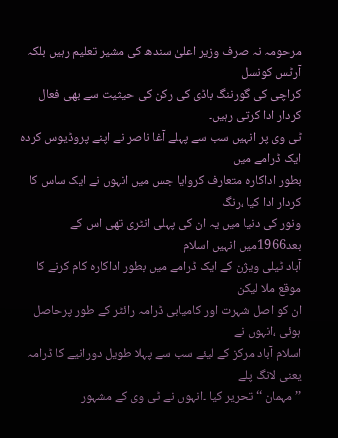مرحومہ نہ صرف وزیر اعلیٰ سندھ کی مشیر تعلیم رہیں بلکہ آرٹس کونسل
کراچی کی گورننگ باڈی کی رکن کی حیثیت سے بھی فعال کردار ادا کرتی رہیں۔
ٹی وی پر انہیں سب سے پہلے آغا ناصر نے اپنے پروڈیوس کردہ ایک ڈرامے میں
بطور اداکارہ متعارف کروایا جس میں انہوں نے ایک ساس کا کردار ادا کیا ،رنگ
ونور کی دنیا میں یہ ان کی پہلی انٹری تھی اس کے بعد1966میں انہیں اسلام
آباد ٹیلی ویژن کے ایک ڈرامے میں بطور اداکارہ کام کرنے کا موقع ملا لیکن
ان کو اصل شہرت اور کامیابی ڈرامہ رائٹر کے طور پرحاصل ہوئی ،انہوں نے
اسلام آباد مرکز کے لیئے سب سے پہلا طویل دورانیے کا ڈرامہ یعنی لانگ پلے
’’مہمان ‘‘ تحریر کیا ۔انہوں نے ٹی وی کے مشہور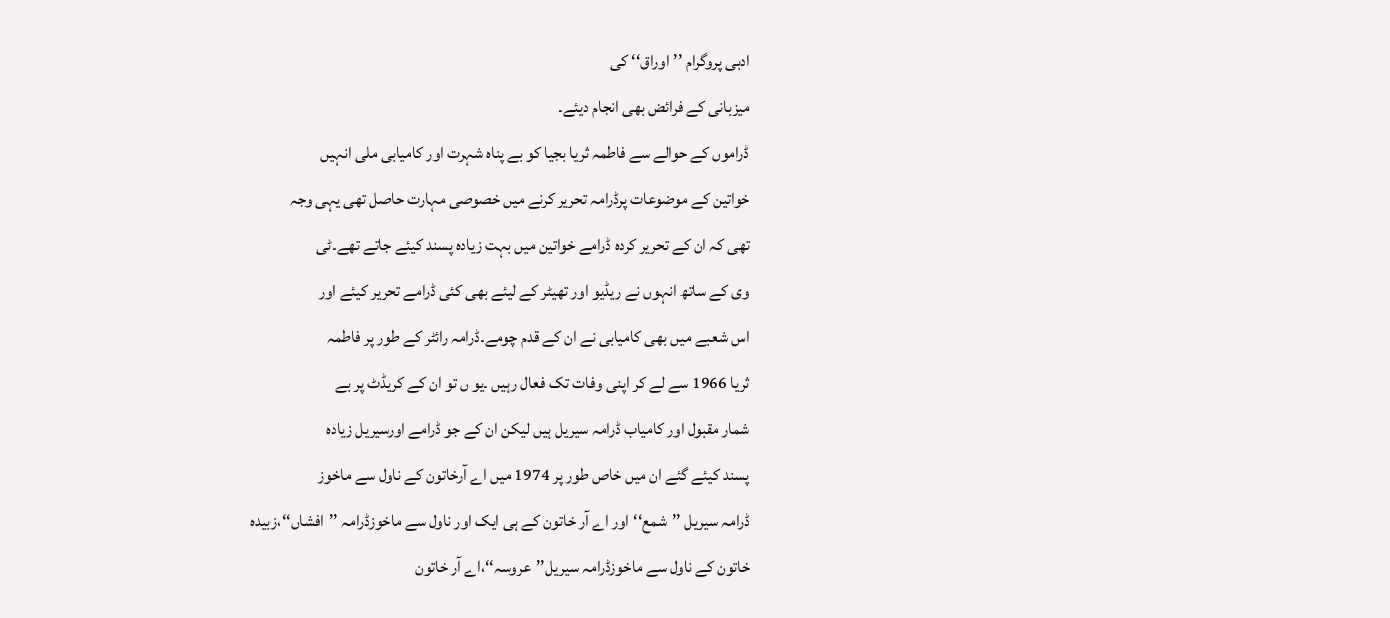ادبی پروگرام ’’اوراق‘‘ کی
میزبانی کے فرائض بھی انجام دیئے۔
ڈراموں کے حوالے سے فاطمہ ثریا بجیا کو بے پناہ شہرت اور کامیابی ملی انہیں
خواتین کے موضوعات پرڈرامہ تحریر کرنے میں خصوصی مہارت حاصل تھی یہی وجہ
تھی کہ ان کے تحریر کردہ ڈرامے خواتین میں بہت زیادہ پسند کیئے جاتے تھے۔ٹی
وی کے ساتھ انہوں نے ریڈیو اور تھیٹر کے لیئے بھی کئی ڈرامے تحریر کیئے اور
اس شعبے میں بھی کامیابی نے ان کے قدم چومے۔ڈرامہ رائٹر کے طور پر فاطمہ
ثریا 1966 سے لے کر اپنی وفات تک فعال رہیں ۔یو ں تو ان کے کریڈٹ پر بے
شمار مقبول اور کامیاب ڈرامہ سیریل ہیں لیکن ان کے جو ڈرامے اورسیریل زیادہ
پسند کیئے گئے ان میں خاص طور پر 1974 میں اے آرخاتون کے ناول سے ماخوز
ڈرامہ سیریل ’’شمع‘‘اور اے آر خاتون کے ہی ایک اور ناول سے ماخوزڈرامہ ’’افشاں‘‘،زبیدہ
خاتون کے ناول سے ماخوزڈرامہ سیریل’’عروسہ‘‘،اے آر خاتون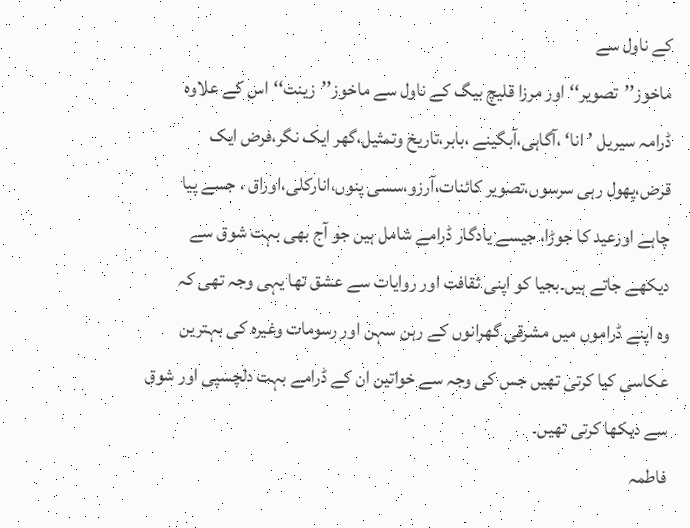کے ناول سے
ماخوز’’تصویر‘‘اور مرزا قلیچ بیگ کے ناول سے ماخوز’’زینت‘‘اس کے علاوہ
ڈرامہ سیریل ’انا‘ ،آگاہی،آبگینے ،بابر،تاریخ وتمثیل،گھر ایک نگر،فرض ایک
قرض،پھول رہی سرسوں،تصویر کائنات،آرزو،سسی پنوں،انارکلی،اوراق ، جسے پیا
چاہے اورعید کا جوڑا، جیسے یادگار ڈرامے شامل ہیں جو آج بھی بہت شوق سے
دیکھے جاتے ہیں۔بجیا کو اپنی ثقافت اور روایات سے عشق تھا یہی وجہ تھی کہ
وہ اپنے ڈراموں میں مشرقی گھرانوں کے رہن سہن اور رسومات وغیرہ کی بہترین
عکاسی کیا کرتی تھیں جس کی وجہ سے خواتین ان کے ڈرامے بہت دلچسپی اور شوق
سے دیکھا کرتی تھیں۔
فاطمہ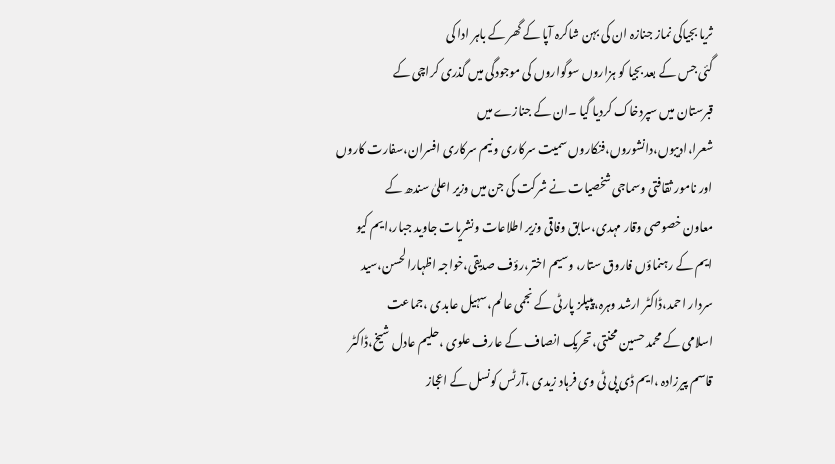ثریا بجیاکی نماز جنازہ ان کی بہن شاکرہ آپا کے گھر کے باہر ادا کی
گئی جس کے بعد بجیا کو ہزاروں سوگواروں کی موجودگی میں گذری کراچی کے
قبرستان میں سپردخاک کردیا گیا ۔ان کے جنازے میں
شعرا،ادیبوں،دانشوروں،فنکاروں سمیت سرکاری و نیم سرکاری افسران،سفارت کاروں
اور نامور ثقافتی وسماجی شخصیات نے شرکت کی جن میں وزیر اعلیٰ سندھ کے
معاون خصوصی وقار مہدی،سابق وفاقی وزیر اطلاعات ونشریات جاوید جبار،ایم کیو
ایم کے رہنماؤں فاروق ستار، وسیم اختر،رؤف صدیقی،خواجہ اظہارالحسن،سید
سردار احمد،ڈاکٹر ارشد وہرہ،پیپلز پارٹی کے نجمی عالم،سہیل عابدی ،جماعت
اسلامی کے محمد حسین محنتی،تحریک انصاف کے عارف علوی ،حلیم عادل شیخ،ڈاکٹر
قاسم پیرزادہ ،ایم ڈی پی ٹی وی فرہاد زیدی ،آرٹس کونسل کے اعجاز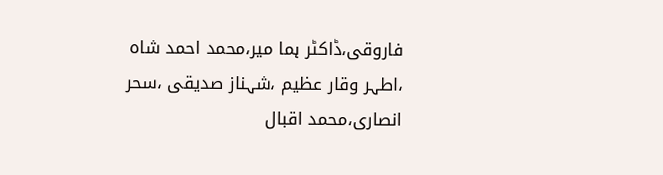فاروقی،ڈاکٹر ہما میر،محمد احمد شاہ ،اطہر وقار عظیم ،شہناز صدیقی ،سحر
انصاری،محمد اقبال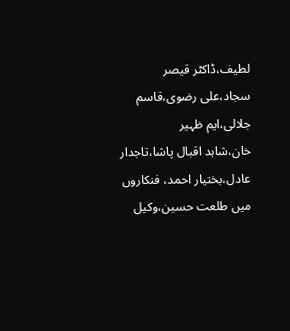لطیف،ڈاکٹر قیصر سجاد،علی رضوی،قاسم جلالی،ایم ظہیر
خان،شاہد اقبال پاشا،تاجدار عادل،بختیار احمد، فنکاروں میں طلعت حسین،وکیل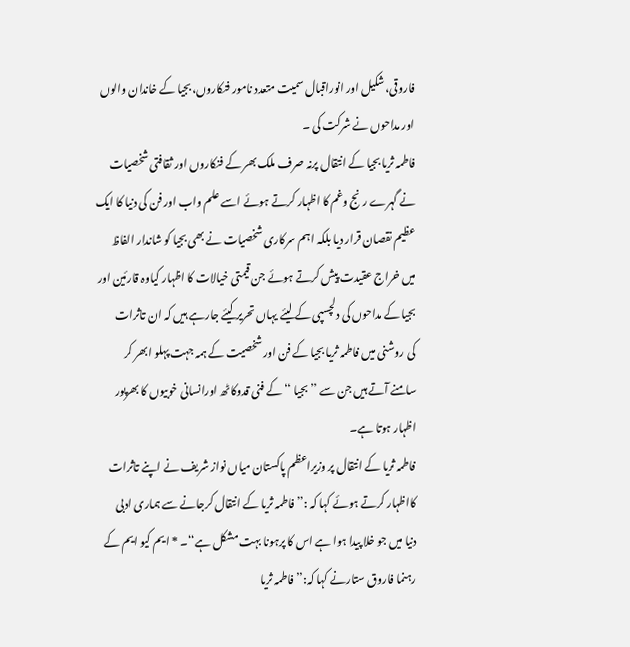فاروقی،شکیل اور انوراقبال سمیت متعدد نامور فنکاروں،بجیا کے خاندان والوں
اور مداحوں نے شرکت کی ۔
فاطمہ ثریا بجیا کے انتقال پرنہ صرف ملک بھر کے فنکاروں اور ثقافتی شخصیات
نے گہرے رنج وغم کا اظہار کرتے ہوئے اسے علم واب اور فن کی دنیا کا ایک
عظیم نقصان قرار دیا بلکہ اہم سرکاری شخصیات نے بھی بجیا کو شاندار الفاظ
میں خراج عقیدت پیش کرتے ہوئے جن قیمتی خیالات کا اظہار کیاوہ قارئین اور
بجیا کے مداحوں کی دلچسپی کے لیئے یہاں تحریر کیئے جارہے ہیں کہ ان تاثرات
کی روشنی میں فاطمہ ثریا بجیا کے فن اور شخصیت کے ہمہ جہت پہلو ابھر کر
سامنے آتے ہیں جن سے ’’بجیا ‘‘کے فنی قدوکاٹھ اورانسانی خوبیوں کا بھرپور
اظہار ہوتا ہے۔
فاطمہ ثریا کے انتقال پر وزیراعظم پاکستان میاں نواز شریف نے اپنے تاثرات
کااظہار کرتے ہوئے کہا کہ :’’فاطمہ ثریا کے انتقال کرجانے سے ہماری ادبی
دنیا میں جو خلا پیدا ہوا ہے اس کا پرہونا بہت مشکل ہے‘‘۔ * ایم کیو ایم کے
رہنما فاروق ستارنے کہا کہ:’’فاطمہ ثریا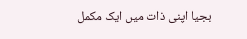بجیا اپنی ذات میں ایک مکمل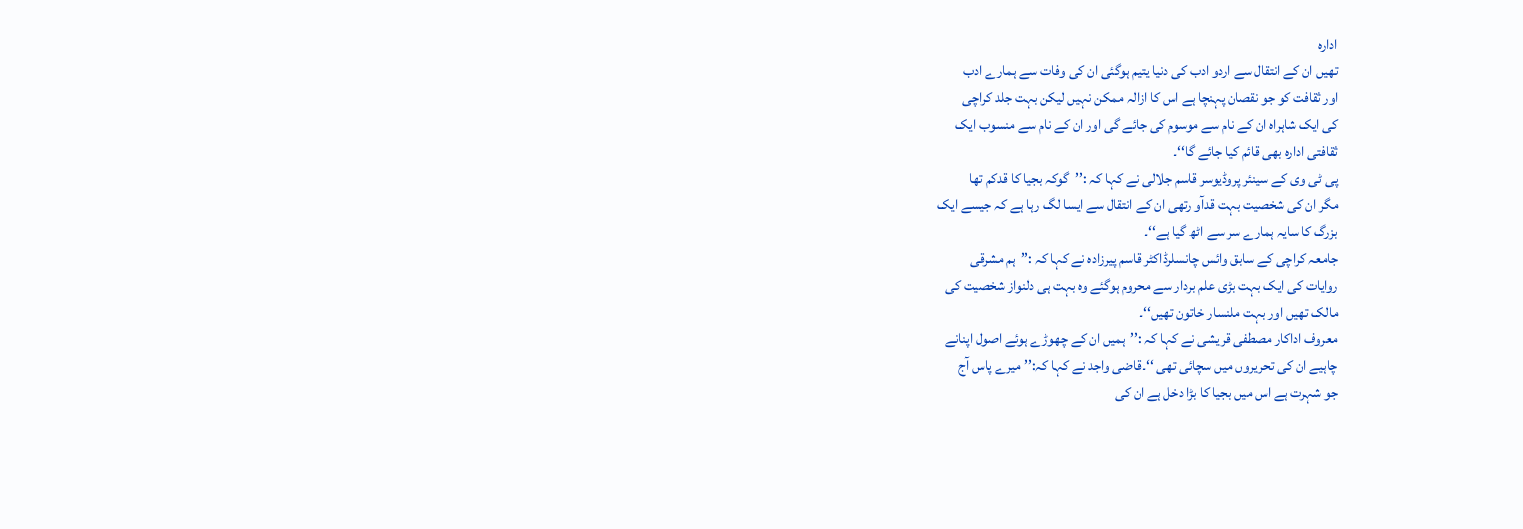ادارہ
تھیں ان کے انتقال سے اردو ادب کی دنیا یتیم ہوگئی ان کی وفات سے ہمارے ادب
اور ثقافت کو جو نقصان پہنچا ہے اس کا ازالہ ممکن نہیں لیکن بہت جلد کراچی
کی ایک شاہراہ ان کے نام سے موسوم کی جائے گی اور ان کے نام سے منسوب ایک
ثقافتی ادارہ بھی قائم کیا جائے گا‘‘۔
پی ٹی وی کے سینئر پروڈیوسر قاسم جلالی نے کہا کہ :’’گوکہ بجیا کا قدکم تھا
مگر ان کی شخصیت بہت قدآو رتھی ان کے انتقال سے ایسا لگ رہا ہے کہ جیسے ایک
بزرگ کا سایہ ہمارے سر سے اٹھ گیا ہے‘‘۔
جامعہ کراچی کے سابق وائس چانسلرڈاکٹر قاسم پیرزادہ نے کہا کہ :’’ہم مشرقی
روایات کی ایک بہت بڑی علم بردار سے محروم ہوگئے وہ بہت ہی دلنواز شخصیت کی
مالک تھیں اور بہت ملنسار خاتون تھیں‘‘۔
معروف اداکار مصطفی قریشی نے کہا کہ :’’ہمیں ان کے چھوڑے ہوئے اصول اپنانے
چاہیے ان کی تحریروں میں سچائی تھی ‘‘۔قاضی واجد نے کہا کہ:’’ میرے پاس آج
جو شہرت ہے اس میں بجیا کا بڑا دخل ہے ان کی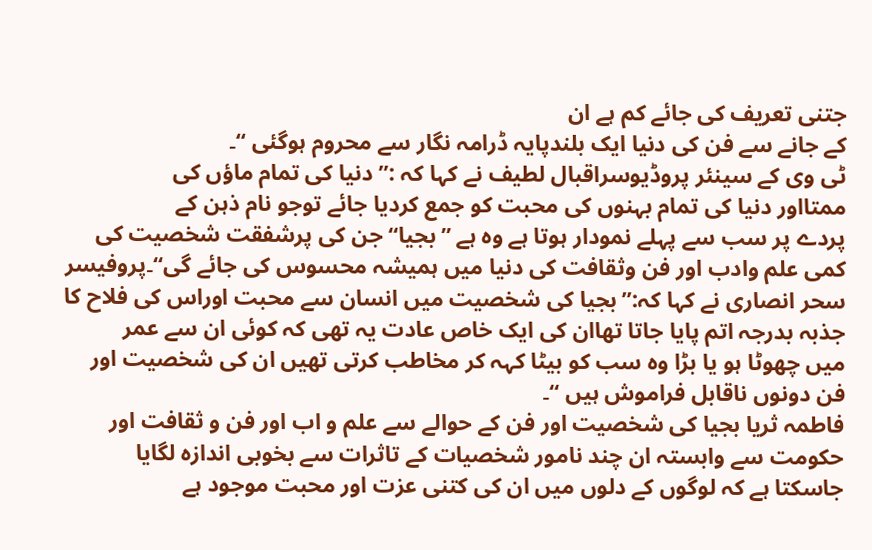جتنی تعریف کی جائے کم ہے ان
کے جانے سے فن کی دنیا ایک بلندپایہ ڈرامہ نگار سے محروم ہوگئی ‘‘۔
ٹی وی کے سینئر پروڈیوسراقبال لطیف نے کہا کہ :’’دنیا کی تمام ماؤں کی
ممتااور دنیا کی تمام بہنوں کی محبت کو جمع کردیا جائے توجو نام ذہن کے
پردے پر سب سے پہلے نمودار ہوتا ہے وہ ہے ’’بجیا‘‘ جن کی پرشفقت شخصیت کی
کمی علم وادب اور فن وثقافت کی دنیا میں ہمیشہ محسوس کی جائے گی‘‘۔پروفیسر
سحر انصاری نے کہا کہ:’’بجیا کی شخصیت میں انسان سے محبت اوراس کی فلاح کا
جذبہ بدرجہ اتم پایا جاتا تھاان کی ایک خاص عادت یہ تھی کہ کوئی ان سے عمر
میں چھوٹا ہو یا بڑا وہ سب کو بیٹا کہہ کر مخاطب کرتی تھیں ان کی شخصیت اور
فن دونوں ناقابل فراموش ہیں ‘‘۔
فاطمہ ثریا بجیا کی شخصیت اور فن کے حوالے سے علم و اب اور فن و ثقافت اور
حکومت سے وابستہ ان چند نامور شخصیات کے تاثرات سے بخوبی اندازہ لگایا
جاسکتا ہے کہ لوگوں کے دلوں میں ان کی کتنی عزت اور محبت موجود ہے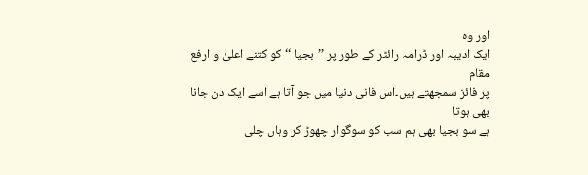اور وہ
ایک ادیبہ اور ڈرامہ رائٹر کے طور پر ’’بجیا ‘‘کو کتنے اعلیٰ و ارفع مقام
پر فائز سمجھتے ہیں۔اس فانی دنیا میں جو آتا ہے اسے ایک دن جانا بھی ہوتا
ہے سو بجیا بھی ہم سب کو سوگوار چھوڑ کر وہاں چلی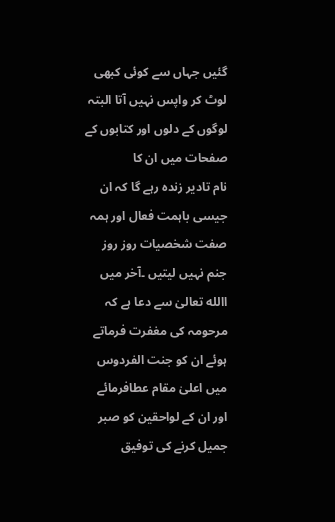گئیں جہاں سے کوئی کبھی
لوٹ کر واپس نہیں آتا البتہ لوگوں کے دلوں اور کتابوں کے صفحات میں ان کا
نام تادیر زندہ رہے گا کہ ان جیسی باہمت فعال اور ہمہ صفت شخصیات روز روز
جنم نہیں لیتیں ۔آخر میں االله تعالیٰ سے دعا ہے کہ مرحومہ کی مغفرت فرماتے
ہوئے ان کو جنت الفردوس میں اعلیٰ مقام عطافرمائے اور ان کے لواحقین کو صبر
جمیل کرنے کی توفیق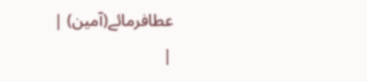عطافرمائے(آمین) |
|